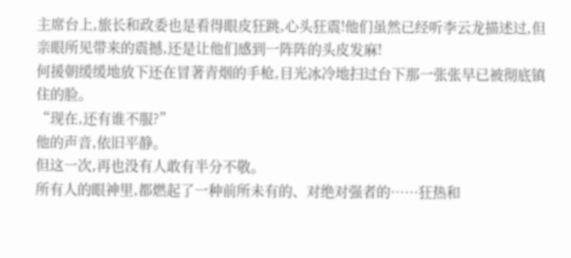主席台上,旅长和政委也是看得眼皮狂跳,心头狂震!他们虽然已经听李云龙描述过,但亲眼所见带来的震撼,还是让他们感到一阵阵的头皮发麻!
何援朝缓缓地放下还在冒著青烟的手枪,目光冰冷地扫过台下那一张张早已被彻底镇住的脸。
“现在,还有谁不服?”
他的声音,依旧平静。
但这一次,再也没有人敢有半分不敬。
所有人的眼神里,都燃起了一种前所未有的、对绝对强者的……狂热和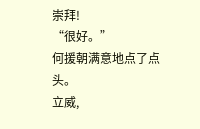崇拜!
“很好。”
何援朝满意地点了点头。
立威,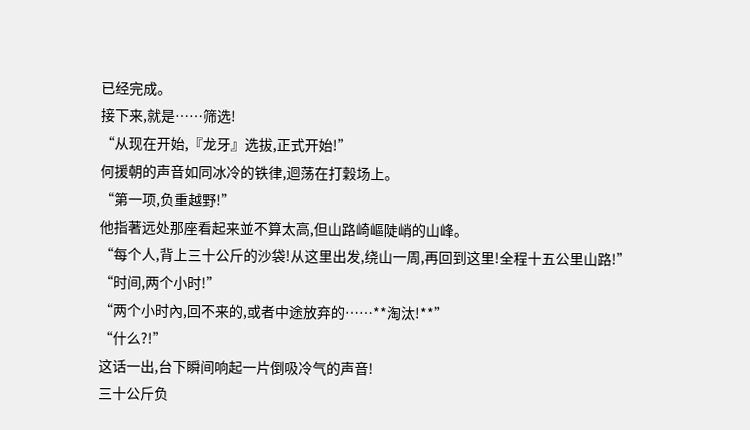已经完成。
接下来,就是……筛选!
“从现在开始,『龙牙』选拔,正式开始!”
何援朝的声音如同冰冷的铁律,迴荡在打穀场上。
“第一项,负重越野!”
他指著远处那座看起来並不算太高,但山路崎嶇陡峭的山峰。
“每个人,背上三十公斤的沙袋!从这里出发,绕山一周,再回到这里!全程十五公里山路!”
“时间,两个小时!”
“两个小时內,回不来的,或者中途放弃的……**淘汰!**”
“什么?!”
这话一出,台下瞬间响起一片倒吸冷气的声音!
三十公斤负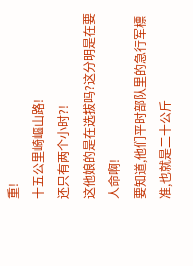重!
十五公里崎嶇山路!
还只有两个小时?!
这他娘的是在选拔吗?这分明是在要人命啊!
要知道,他们平时部队里的急行军標准,也就是二十公斤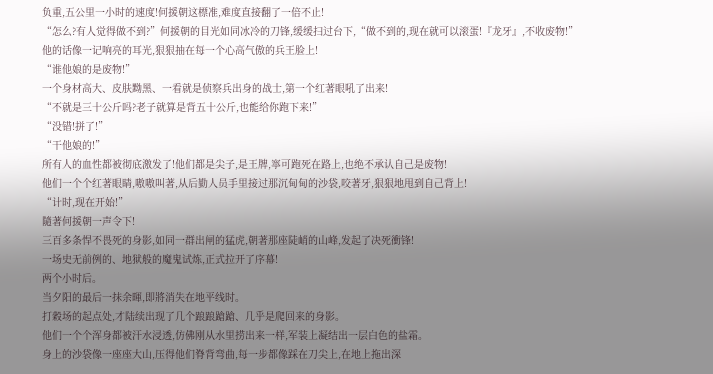负重,五公里一小时的速度!何援朝这標准,难度直接翻了一倍不止!
“怎么?有人觉得做不到?”何援朝的目光如同冰冷的刀锋,缓缓扫过台下,“做不到的,现在就可以滚蛋!『龙牙』,不收废物!”
他的话像一记响亮的耳光,狠狠抽在每一个心高气傲的兵王脸上!
“谁他娘的是废物!”
一个身材高大、皮肤黝黑、一看就是侦察兵出身的战士,第一个红著眼吼了出来!
“不就是三十公斤吗?老子就算是背五十公斤,也能给你跑下来!”
“没错!拼了!”
“干他娘的!”
所有人的血性都被彻底激发了!他们都是尖子,是王牌,寧可跑死在路上,也绝不承认自己是废物!
他们一个个红著眼睛,嗷嗷叫著,从后勤人员手里接过那沉甸甸的沙袋,咬著牙,狠狠地甩到自己背上!
“计时,现在开始!”
隨著何援朝一声令下!
三百多条悍不畏死的身影,如同一群出闸的猛虎,朝著那座陡峭的山峰,发起了决死衝锋!
一场史无前例的、地狱般的魔鬼试炼,正式拉开了序幕!
两个小时后。
当夕阳的最后一抹余暉,即將消失在地平线时。
打穀场的起点处,才陆续出现了几个踉踉蹌蹌、几乎是爬回来的身影。
他们一个个浑身都被汗水浸透,仿佛刚从水里捞出来一样,军装上凝结出一层白色的盐霜。
身上的沙袋像一座座大山,压得他们脊背弯曲,每一步都像踩在刀尖上,在地上拖出深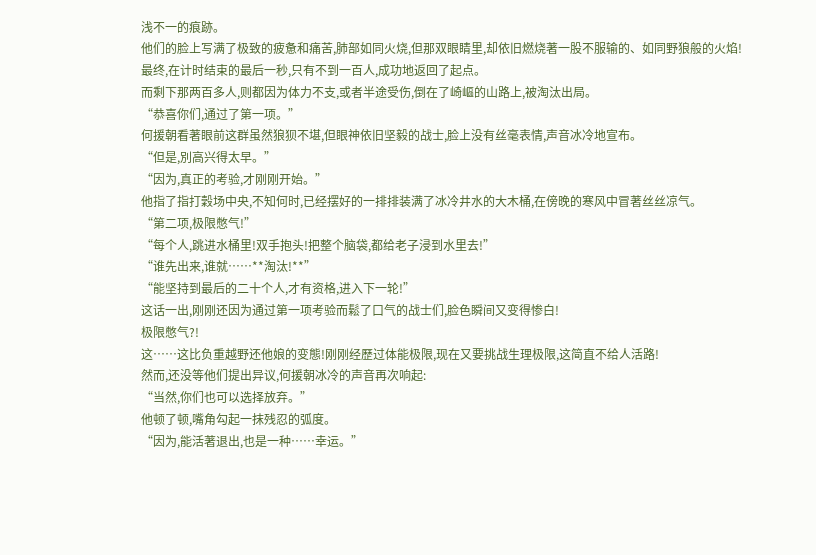浅不一的痕跡。
他们的脸上写满了极致的疲惫和痛苦,肺部如同火烧,但那双眼睛里,却依旧燃烧著一股不服输的、如同野狼般的火焰!
最终,在计时结束的最后一秒,只有不到一百人,成功地返回了起点。
而剩下那两百多人,则都因为体力不支,或者半途受伤,倒在了崎嶇的山路上,被淘汰出局。
“恭喜你们,通过了第一项。”
何援朝看著眼前这群虽然狼狈不堪,但眼神依旧坚毅的战士,脸上没有丝毫表情,声音冰冷地宣布。
“但是,別高兴得太早。”
“因为,真正的考验,才刚刚开始。”
他指了指打穀场中央,不知何时,已经摆好的一排排装满了冰冷井水的大木桶,在傍晚的寒风中冒著丝丝凉气。
“第二项,极限憋气!”
“每个人,跳进水桶里!双手抱头!把整个脑袋,都给老子浸到水里去!”
“谁先出来,谁就……**淘汰!**”
“能坚持到最后的二十个人,才有资格,进入下一轮!”
这话一出,刚刚还因为通过第一项考验而鬆了口气的战士们,脸色瞬间又变得惨白!
极限憋气?!
这……这比负重越野还他娘的变態!刚刚经歷过体能极限,现在又要挑战生理极限,这简直不给人活路!
然而,还没等他们提出异议,何援朝冰冷的声音再次响起:
“当然,你们也可以选择放弃。”
他顿了顿,嘴角勾起一抹残忍的弧度。
“因为,能活著退出,也是一种……幸运。”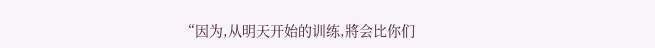“因为,从明天开始的训练,將会比你们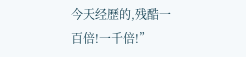今天经歷的,残酷一百倍!一千倍!”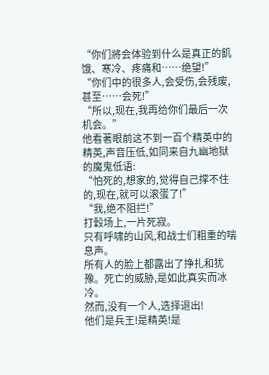“你们將会体验到什么是真正的飢饿、寒冷、疼痛和……绝望!”
“你们中的很多人,会受伤,会残废,甚至……会死!”
“所以,现在,我再给你们最后一次机会。”
他看著眼前这不到一百个精英中的精英,声音压低,如同来自九幽地狱的魔鬼低语:
“怕死的,想家的,觉得自己撑不住的,现在,就可以滚蛋了!”
“我,绝不阻拦!”
打穀场上,一片死寂。
只有呼啸的山风,和战士们粗重的喘息声。
所有人的脸上都露出了挣扎和犹豫。死亡的威胁,是如此真实而冰冷。
然而,没有一个人,选择退出!
他们是兵王!是精英!是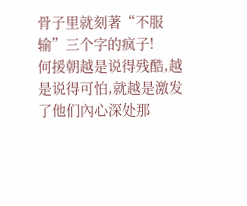骨子里就刻著“不服输”三个字的疯子!
何援朝越是说得残酷,越是说得可怕,就越是激发了他们內心深处那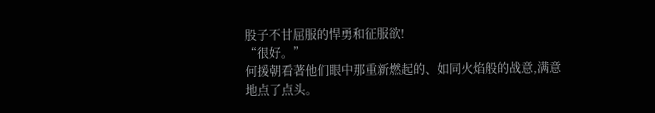股子不甘屈服的悍勇和征服欲!
“很好。”
何援朝看著他们眼中那重新燃起的、如同火焰般的战意,满意地点了点头。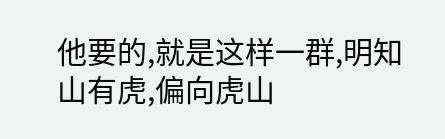他要的,就是这样一群,明知山有虎,偏向虎山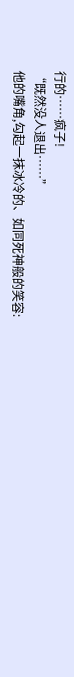行的……疯子!
“既然没人退出……”
他的嘴角,勾起一抹冰冷的、如同死神般的笑容: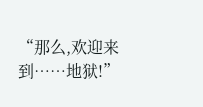“那么,欢迎来到……地狱!”